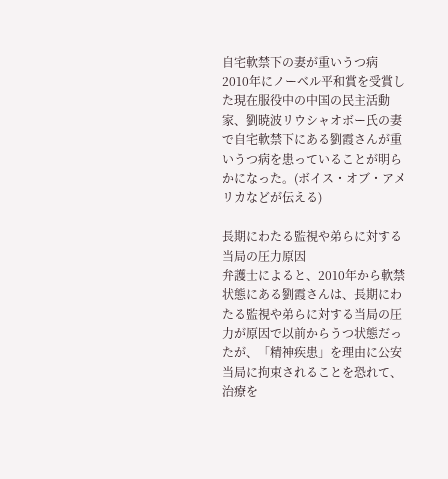自宅軟禁下の妻が重いうつ病
2010年にノーベル平和賞を受賞した現在服役中の中国の民主活動家、劉暁波リウシャオボー氏の妻で自宅軟禁下にある劉霞さんが重いうつ病を患っていることが明らかになった。(ボイス・オブ・アメリカなどが伝える)

長期にわたる監視や弟らに対する当局の圧力原因
弁護士によると、2010年から軟禁状態にある劉霞さんは、長期にわたる監視や弟らに対する当局の圧力が原因で以前からうつ状態だったが、「精神疾患」を理由に公安当局に拘束されることを恐れて、治療を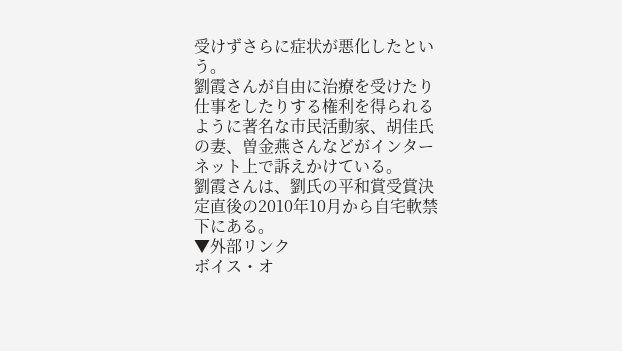受けずさらに症状が悪化したという。
劉霞さんが自由に治療を受けたり仕事をしたりする権利を得られるように著名な市民活動家、胡佳氏の妻、曽金燕さんなどがインターネット上で訴えかけている。
劉霞さんは、劉氏の平和賞受賞決定直後の2010年10月から自宅軟禁下にある。
▼外部リンク
ボイス・オ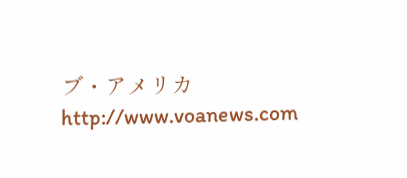ブ・アメリカ
http://www.voanews.com